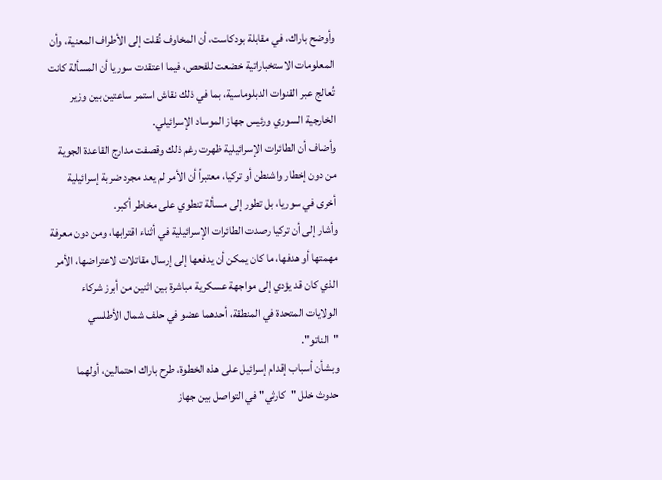وأوضح باراك، في مقابلة بودكاست، أن المخاوف نُقلت إلى الأطراف المعنية، وأن المعلومات الاستخباراتية خضعت للفحص، فيما اعتقدت سوريا أن المسألة كانت تُعالج عبر القنوات الدبلوماسية، بما في ذلك نقاش استمر ساعتين بين وزير الخارجية السوري ورئيس جهاز الموساد الإسرائيلي.
وأضاف أن الطائرات الإسرائيلية ظهرت رغم ذلك وقصفت مدارج القاعدة الجوية من دون إخطار واشنطن أو تركيا، معتبراً أن الأمر لم يعد مجرد ضربة إسرائيلية أخرى في سوريا، بل تطور إلى مسألة تنطوي على مخاطر أكبر.
وأشار إلى أن تركيا رصدت الطائرات الإسرائيلية في أثناء اقترابها، ومن دون معرفة مهمتها أو هدفها، ما كان يمكن أن يدفعها إلى إرسال مقاتلات لاعتراضها، الأمر الذي كان قد يؤدي إلى مواجهة عسكرية مباشرة بين اثنين من أبرز شركاء الولايات المتحدة في المنطقة، أحدهما عضو في حلف شمال الأطلسي "الناتو".
وبشأن أسباب إقدام إسرائيل على هذه الخطوة، طرح باراك احتمالين، أولهما حدوث خلل "كارثي" في التواصل بين جهاز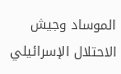الموساد وجيش الاحتلال الإسرائيلي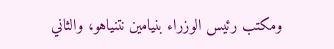ومكتب رئيس الوزراء بنيامين نتنياهو، والثاني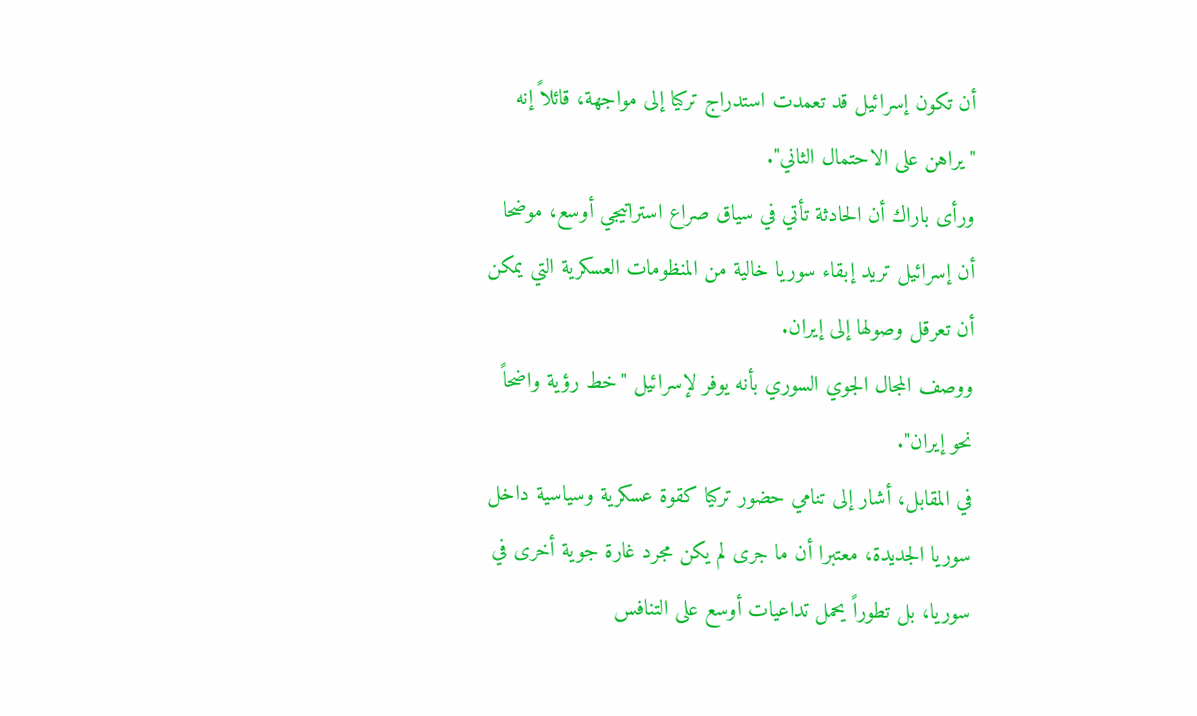أن تكون إسرائيل قد تعمدت استدراج تركيا إلى مواجهة، قائلاً إنه "يراهن على الاحتمال الثاني".
ورأى باراك أن الحادثة تأتي في سياق صراع استراتيجي أوسع، موضحا أن إسرائيل تريد إبقاء سوريا خالية من المنظومات العسكرية التي يمكن أن تعرقل وصولها إلى إيران.
ووصف المجال الجوي السوري بأنه يوفر لإسرائيل "خط رؤية واضحاً نحو إيران".
في المقابل، أشار إلى تنامي حضور تركيا كقوة عسكرية وسياسية داخل سوريا الجديدة، معتبرا أن ما جرى لم يكن مجرد غارة جوية أخرى في سوريا، بل تطوراً يحمل تداعيات أوسع على التنافس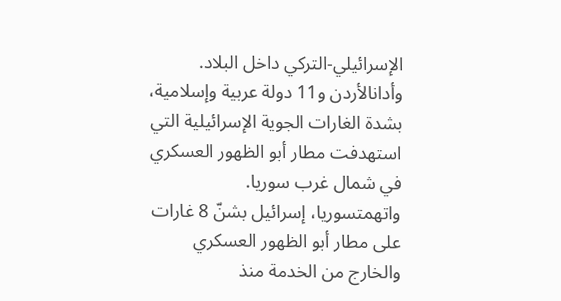الإسرائيلي-التركي داخل البلاد.
وأدانالأردن و11 دولة عربية وإسلامية، بشدة الغارات الجوية الإسرائيلية التي استهدفت مطار أبو الظهور العسكري في شمال غرب سوريا.
واتهمتسوريا، إسرائيل بشنّ 8 غارات على مطار أبو الظهور العسكري والخارج من الخدمة منذ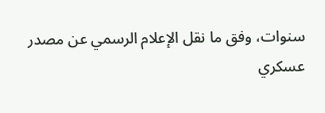سنوات، وفق ما نقل الإعلام الرسمي عن مصدر عسكري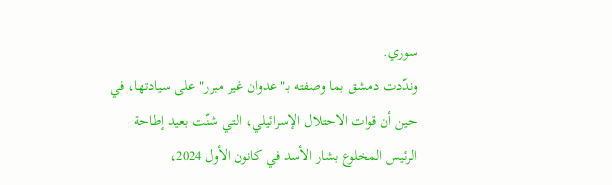سوري.
وندّدت دمشق بما وصفته بـ"عدوان غير مبرر" على سيادتها، في حين أن قوات الاحتلال الإسرائيلي، التي شنّت بعيد إطاحة الرئيس المخلوع بشار الأسد في كانون الأول 2024،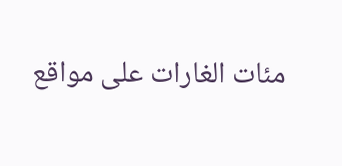مئات الغارات على مواقع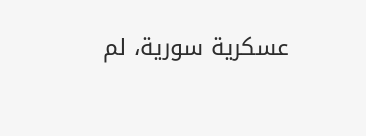عسكرية سورية، لم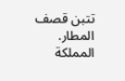تتبن قصف المطار.
المملكة